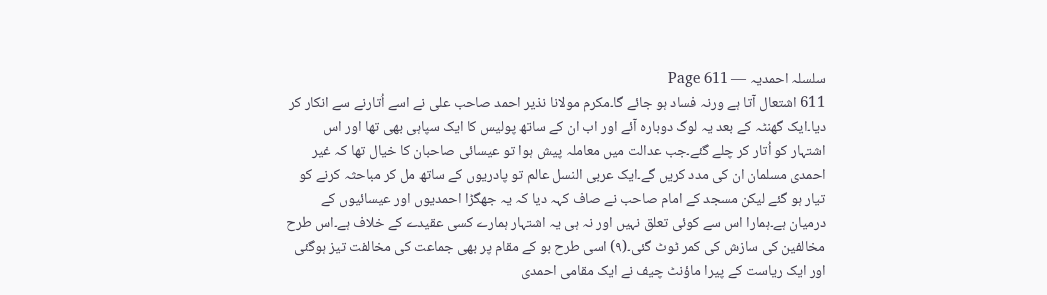سلسلہ احمدیہ — Page 611
611 اشتعال آتا ہے ورنہ فساد ہو جائے گا۔مکرم مولانا نذیر احمد صاحب علی نے اسے اُتارنے سے انکار کر دیا۔ایک گھنٹہ کے بعد یہ لوگ دوبارہ آئے اور اب ان کے ساتھ پولیس کا ایک سپاہی بھی تھا اور اس اشتہار کو اُتار کر چلے گئے۔جب عدالت میں معاملہ پیش ہوا تو عیسائی صاحبان کا خیال تھا کہ غیر احمدی مسلمان ان کی مدد کریں گے۔ایک عربی النسل عالم تو پادریوں کے ساتھ مل کر مباحثہ کرنے کو تیار ہو گئے لیکن مسجد کے امام صاحب نے صاف کہہ دیا کہ یہ جھگڑا احمدیوں اور عیسائیوں کے درمیان ہے۔ہمارا اس سے کوئی تعلق نہیں اور نہ ہی یہ اشتہار ہمارے کسی عقیدے کے خلاف ہے۔اس طرح مخالفین کی سازش کی کمر ٹوٹ گئی۔(۹) اسی طرح بو کے مقام پر بھی جماعت کی مخالفت تیز ہوگئی اور ایک ریاست کے پیرا ماؤنٹ چیف نے ایک مقامی احمدی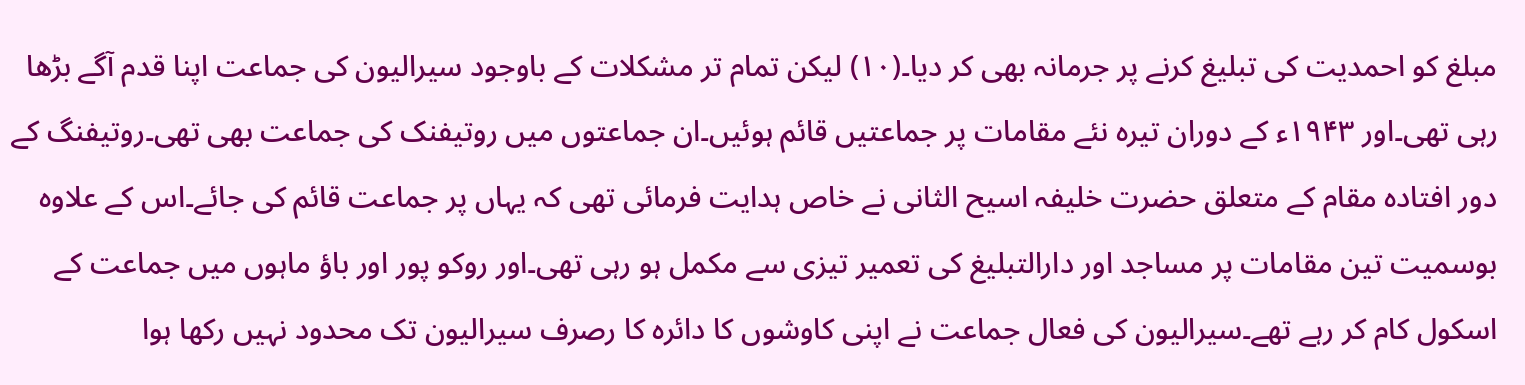مبلغ کو احمدیت کی تبلیغ کرنے پر جرمانہ بھی کر دیا۔(۱۰) لیکن تمام تر مشکلات کے باوجود سیرالیون کی جماعت اپنا قدم آگے بڑھا رہی تھی۔اور ۱۹۴۳ء کے دوران تیرہ نئے مقامات پر جماعتیں قائم ہوئیں۔ان جماعتوں میں روتیفنک کی جماعت بھی تھی۔روتیفنگ کے دور افتادہ مقام کے متعلق حضرت خلیفہ اسیح الثانی نے خاص ہدایت فرمائی تھی کہ یہاں پر جماعت قائم کی جائے۔اس کے علاوہ بوسمیت تین مقامات پر مساجد اور دارالتبلیغ کی تعمیر تیزی سے مکمل ہو رہی تھی۔اور روکو پور اور باؤ ماہوں میں جماعت کے اسکول کام کر رہے تھے۔سیرالیون کی فعال جماعت نے اپنی کاوشوں کا دائرہ کا رصرف سیرالیون تک محدود نہیں رکھا ہوا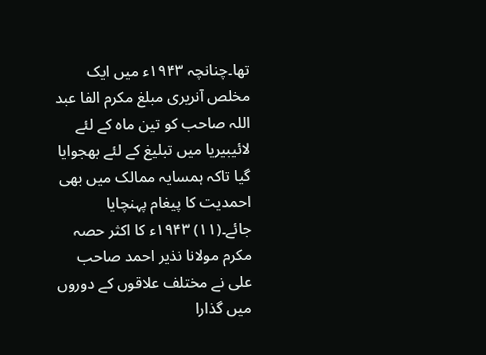تھا۔چنانچہ ۱۹۴۳ء میں ایک مخلص آنریری مبلغ مکرم الفا عبد اللہ صاحب کو تین ماہ کے لئے لائیبیریا میں تبلیغ کے لئے بھجوایا گیا تاکہ ہمسایہ ممالک میں بھی احمدیت کا پیغام پہنچایا جائے۔(۱۱) ۱۹۴۳ء کا اکثر حصہ مکرم مولانا نذیر احمد صاحب علی نے مختلف علاقوں کے دوروں میں گذارا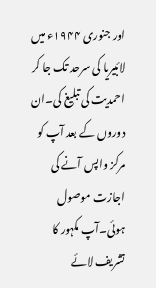اور جنوری ۱۹۴۴ء میں لائبیریا کی سرحد تک جا کر احمدیت کی تبلیغ کی۔ان دوروں کے بعد آپ کو مرکز واپس آنے کی اجازت موصول ہوئی۔آپ مکہور کا تشریف لائے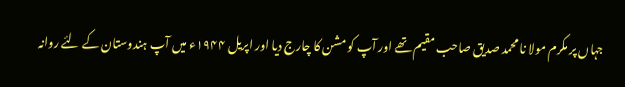جہاں پر مکرم مولا نا محمد صدیق صاحب مقیم تھے اور آپ کو مشن کا چارج دیا اور اپریل ۱۹۴۴ء میں آپ ہندوستان کے لئے روانہ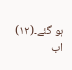ہو گئے۔(۱۲) اب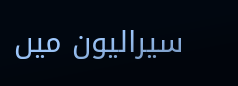سیرالیون میں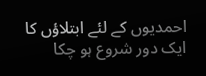احمدیوں کے لئے ابتلاؤں کا ایک دور شروع ہو چکا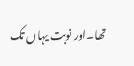تھا۔اور نوبت یہاں تک